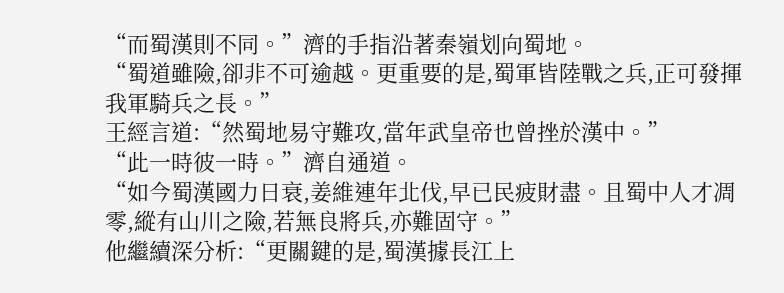“而蜀漢則不同。”濟的手指沿著秦嶺划向蜀地。
“蜀道雖險,卻非不可逾越。更重要的是,蜀軍皆陸戰之兵,正可發揮我軍騎兵之長。”
王經言道:“然蜀地易守難攻,當年武皇帝也曾挫於漢中。”
“此一時彼一時。”濟自通道。
“如今蜀漢國力日衰,姜維連年北伐,早已民疲財盡。且蜀中人才凋零,縱有山川之險,若無良將兵,亦難固守。”
他繼續深分析:“更關鍵的是,蜀漢據長江上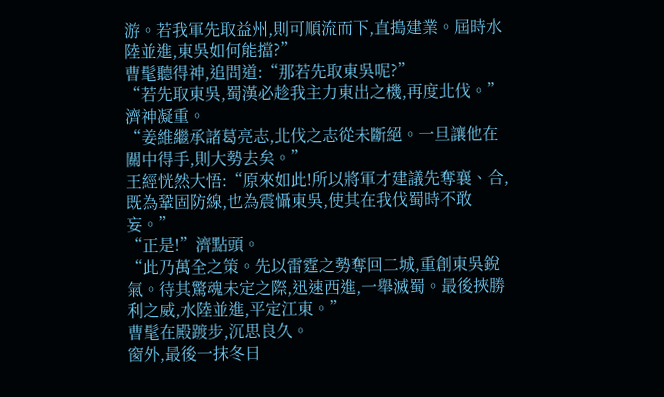游。若我軍先取益州,則可順流而下,直搗建業。屆時水陸並進,東吳如何能擋?”
曹髦聽得神,追問道:“那若先取東吳呢?”
“若先取東吳,蜀漢必趁我主力東出之機,再度北伐。”濟神凝重。
“姜維繼承諸葛亮志,北伐之志從未斷絕。一旦讓他在關中得手,則大勢去矣。”
王經恍然大悟:“原來如此!所以將軍才建議先奪襄、合,既為鞏固防線,也為震懾東吳,使其在我伐蜀時不敢妄。”
“正是!”濟點頭。
“此乃萬全之策。先以雷霆之勢奪回二城,重創東吳銳氣。待其驚魂未定之際,迅速西進,一舉滅蜀。最後挾勝利之威,水陸並進,平定江東。”
曹髦在殿踱步,沉思良久。
窗外,最後一抹冬日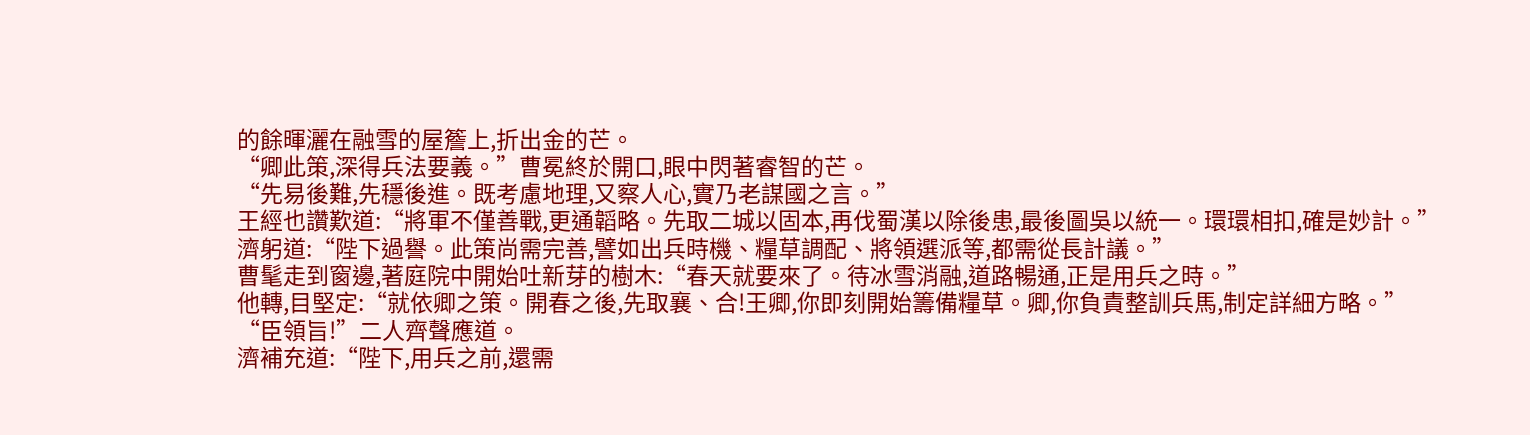的餘暉灑在融雪的屋簷上,折出金的芒。
“卿此策,深得兵法要義。”曹冕終於開口,眼中閃著睿智的芒。
“先易後難,先穩後進。既考慮地理,又察人心,實乃老謀國之言。”
王經也讚歎道:“將軍不僅善戰,更通韜略。先取二城以固本,再伐蜀漢以除後患,最後圖吳以統一。環環相扣,確是妙計。”
濟躬道:“陛下過譽。此策尚需完善,譬如出兵時機、糧草調配、將領選派等,都需從長計議。”
曹髦走到窗邊,著庭院中開始吐新芽的樹木:“春天就要來了。待冰雪消融,道路暢通,正是用兵之時。”
他轉,目堅定:“就依卿之策。開春之後,先取襄、合!王卿,你即刻開始籌備糧草。卿,你負責整訓兵馬,制定詳細方略。”
“臣領旨!”二人齊聲應道。
濟補充道:“陛下,用兵之前,還需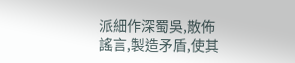派細作深蜀吳,散佈謠言,製造矛盾,使其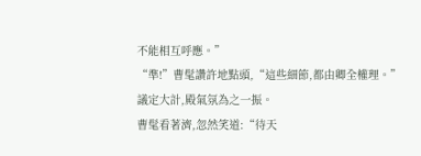不能相互呼應。”
“準!”曹髦讚許地點頭,“這些細節,都由卿全權理。”
議定大計,殿氣氛為之一振。
曹髦看著濟,忽然笑道:“待天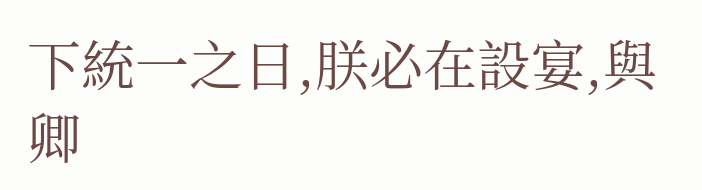下統一之日,朕必在設宴,與卿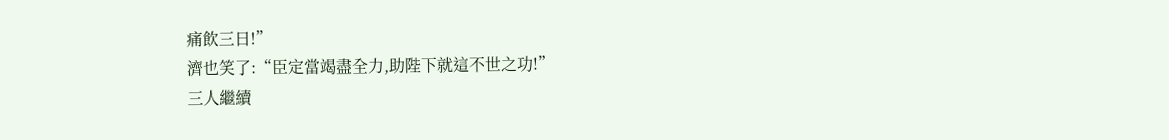痛飲三日!”
濟也笑了:“臣定當竭盡全力,助陛下就這不世之功!”
三人繼續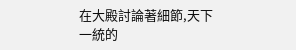在大殿討論著細節,天下一統的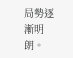局勢逐漸明朗。